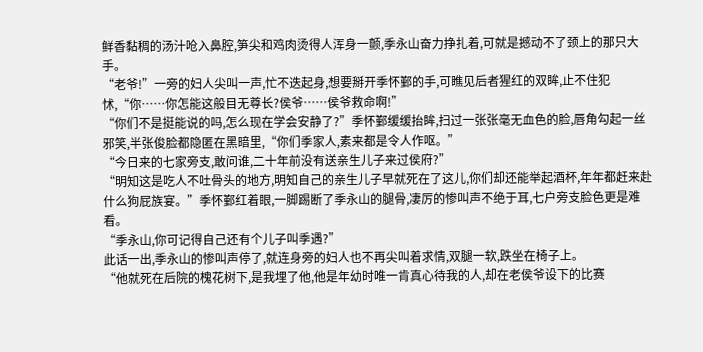鲜香黏稠的汤汁呛入鼻腔,笋尖和鸡肉烫得人浑身一颤,季永山奋力挣扎着,可就是撼动不了颈上的那只大手。
“老爷!”一旁的妇人尖叫一声,忙不迭起身,想要掰开季怀鄞的手,可瞧见后者猩红的双眸,止不住犯怵,“你……你怎能这般目无尊长?侯爷……侯爷救命啊!”
“你们不是挺能说的吗,怎么现在学会安静了?”季怀鄞缓缓抬眸,扫过一张张毫无血色的脸,唇角勾起一丝邪笑,半张俊脸都隐匿在黑暗里,“你们季家人,素来都是令人作呕。”
“今日来的七家旁支,敢问谁,二十年前没有送亲生儿子来过侯府?”
“明知这是吃人不吐骨头的地方,明知自己的亲生儿子早就死在了这儿,你们却还能举起酒杯,年年都赶来赴什么狗屁族宴。”季怀鄞红着眼,一脚踢断了季永山的腿骨,凄厉的惨叫声不绝于耳,七户旁支脸色更是难看。
“季永山,你可记得自己还有个儿子叫季遇?”
此话一出,季永山的惨叫声停了,就连身旁的妇人也不再尖叫着求情,双腿一软,跌坐在椅子上。
“他就死在后院的槐花树下,是我埋了他,他是年幼时唯一肯真心待我的人,却在老侯爷设下的比赛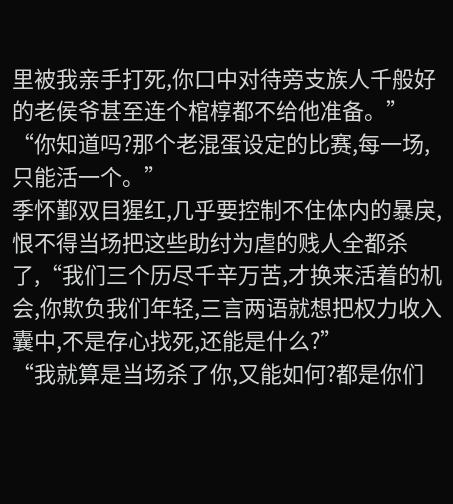里被我亲手打死,你口中对待旁支族人千般好的老侯爷甚至连个棺椁都不给他准备。”
“你知道吗?那个老混蛋设定的比赛,每一场,只能活一个。”
季怀鄞双目猩红,几乎要控制不住体内的暴戾,恨不得当场把这些助纣为虐的贱人全都杀了,“我们三个历尽千辛万苦,才换来活着的机会,你欺负我们年轻,三言两语就想把权力收入囊中,不是存心找死,还能是什么?”
“我就算是当场杀了你,又能如何?都是你们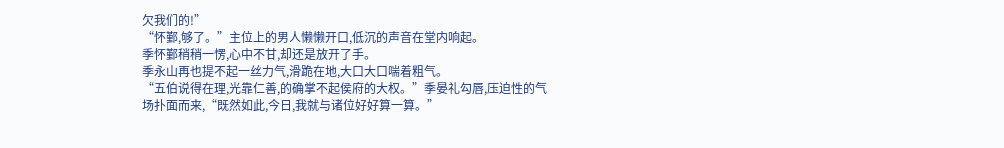欠我们的!”
“怀鄞,够了。”主位上的男人懒懒开口,低沉的声音在堂内响起。
季怀鄞稍稍一愣,心中不甘,却还是放开了手。
季永山再也提不起一丝力气,滑跪在地,大口大口喘着粗气。
“五伯说得在理,光靠仁善,的确掌不起侯府的大权。”季晏礼勾唇,压迫性的气场扑面而来,“既然如此,今日,我就与诸位好好算一算。”